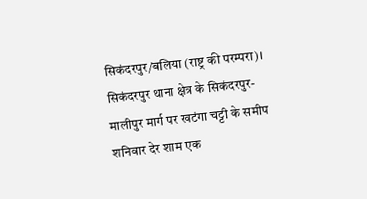सिकंदरपुर/बलिया (राष्ट्र की परम्परा)। सिकंदरपुर थाना क्षेत्र के सिकंदरपुर-मालीपुर मार्ग पर खटंगा चट्टी के समीप शनिवार देर शाम एक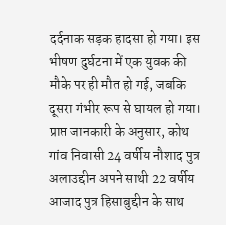दर्दनाक सड़क हादसा हो गया। इस भीषण दुर्घटना में एक युवक की मौके पर ही मौत हो गई, जबकि दूसरा गंभीर रूप से घायल हो गया।
प्राप्त जानकारी के अनुसार, कोथ गांव निवासी 24 वर्षीय नौशाद पुत्र अलाउद्दीन अपने साथी 22 वर्षीय आजाद पुत्र हिसाबुद्दीन के साथ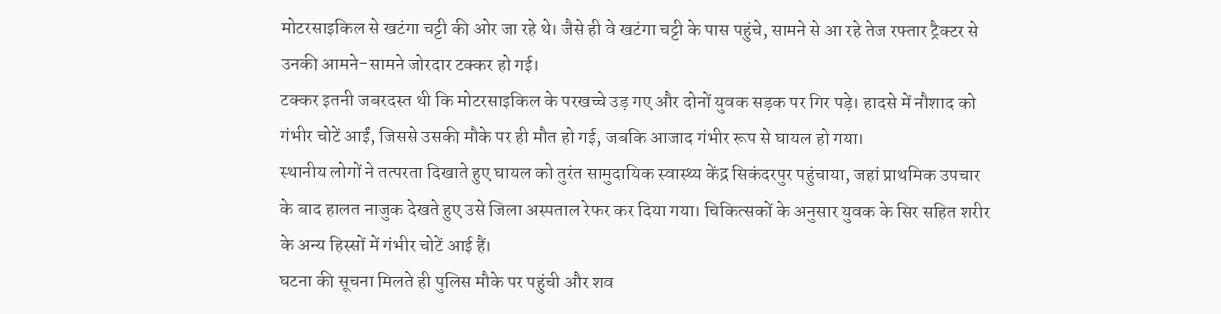मोटरसाइकिल से खटंगा चट्टी की ओर जा रहे थे। जैसे ही वे खटंगा चट्टी के पास पहुंचे, सामने से आ रहे तेज रफ्तार ट्रैक्टर से उनकी आमने-सामने जोरदार टक्कर हो गई।
टक्कर इतनी जबरदस्त थी कि मोटरसाइकिल के परखच्चे उड़ गए और दोनों युवक सड़क पर गिर पड़े। हादसे में नौशाद को गंभीर चोटें आईं, जिससे उसकी मौके पर ही मौत हो गई, जबकि आजाद गंभीर रूप से घायल हो गया।
स्थानीय लोगों ने तत्परता दिखाते हुए घायल को तुरंत सामुदायिक स्वास्थ्य केंद्र सिकंदरपुर पहुंचाया, जहां प्राथमिक उपचार के बाद हालत नाजुक देखते हुए उसे जिला अस्पताल रेफर कर दिया गया। चिकित्सकों के अनुसार युवक के सिर सहित शरीर के अन्य हिस्सों में गंभीर चोटें आई हैं।
घटना की सूचना मिलते ही पुलिस मौके पर पहुंची और शव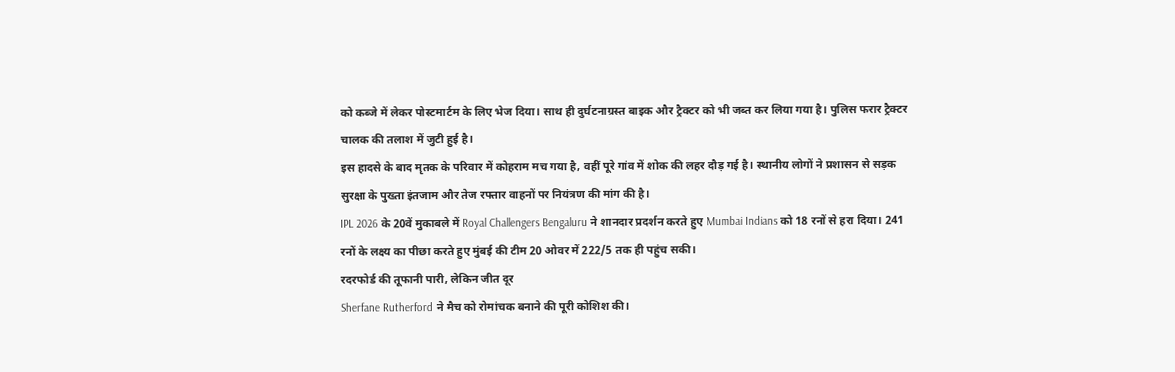को कब्जे में लेकर पोस्टमार्टम के लिए भेज दिया। साथ ही दुर्घटनाग्रस्त बाइक और ट्रैक्टर को भी जब्त कर लिया गया है। पुलिस फरार ट्रैक्टर चालक की तलाश में जुटी हुई है।
इस हादसे के बाद मृतक के परिवार में कोहराम मच गया है, वहीं पूरे गांव में शोक की लहर दौड़ गई है। स्थानीय लोगों ने प्रशासन से सड़क सुरक्षा के पुख्ता इंतजाम और तेज रफ्तार वाहनों पर नियंत्रण की मांग की है।
IPL 2026 के 20वें मुकाबले में Royal Challengers Bengaluru ने शानदार प्रदर्शन करते हुए Mumbai Indians को 18 रनों से हरा दिया। 241 रनों के लक्ष्य का पीछा करते हुए मुंबई की टीम 20 ओवर में 222/5 तक ही पहुंच सकी।
रदरफोर्ड की तूफानी पारी, लेकिन जीत दूर
Sherfane Rutherford ने मैच को रोमांचक बनाने की पूरी कोशिश की।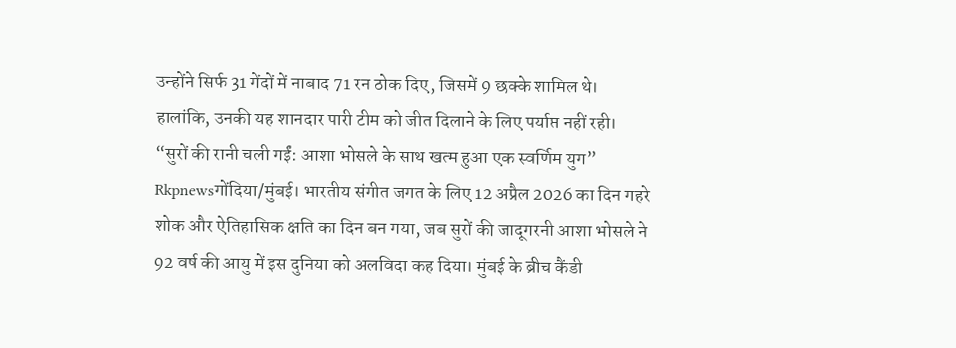उन्होंने सिर्फ 31 गेंदों में नाबाद 71 रन ठोक दिए, जिसमें 9 छक्के शामिल थे। हालांकि, उनकी यह शानदार पारी टीम को जीत दिलाने के लिए पर्याप्त नहीं रही।
“सुरों की रानी चली गईं: आशा भोसले के साथ खत्म हुआ एक स्वर्णिम युग”
Rkpnewsगोंदिया/मुंबई। भारतीय संगीत जगत के लिए 12 अप्रैल 2026 का दिन गहरे शोक और ऐतिहासिक क्षति का दिन बन गया, जब सुरों की जादूगरनी आशा भोसले ने 92 वर्ष की आयु में इस दुनिया को अलविदा कह दिया। मुंबई के ब्रीच कैंडी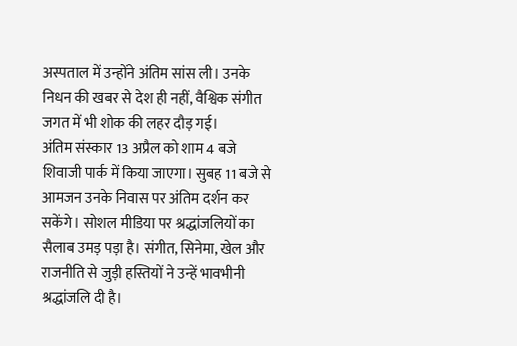अस्पताल में उन्होंने अंतिम सांस ली। उनके निधन की खबर से देश ही नहीं, वैश्विक संगीत जगत में भी शोक की लहर दौड़ गई।
अंतिम संस्कार 13 अप्रैल को शाम 4 बजे शिवाजी पार्क में किया जाएगा। सुबह 11 बजे से आमजन उनके निवास पर अंतिम दर्शन कर सकेंगे। सोशल मीडिया पर श्रद्धांजलियों का सैलाब उमड़ पड़ा है। संगीत, सिनेमा, खेल और राजनीति से जुड़ी हस्तियों ने उन्हें भावभीनी श्रद्धांजलि दी है।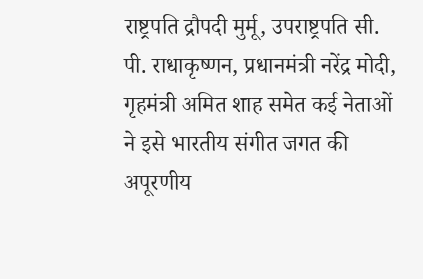राष्ट्रपति द्रौपदी मुर्मू, उपराष्ट्रपति सी. पी. राधाकृष्णन, प्रधानमंत्री नरेंद्र मोदी, गृहमंत्री अमित शाह समेत कई नेताओं ने इसे भारतीय संगीत जगत की अपूरणीय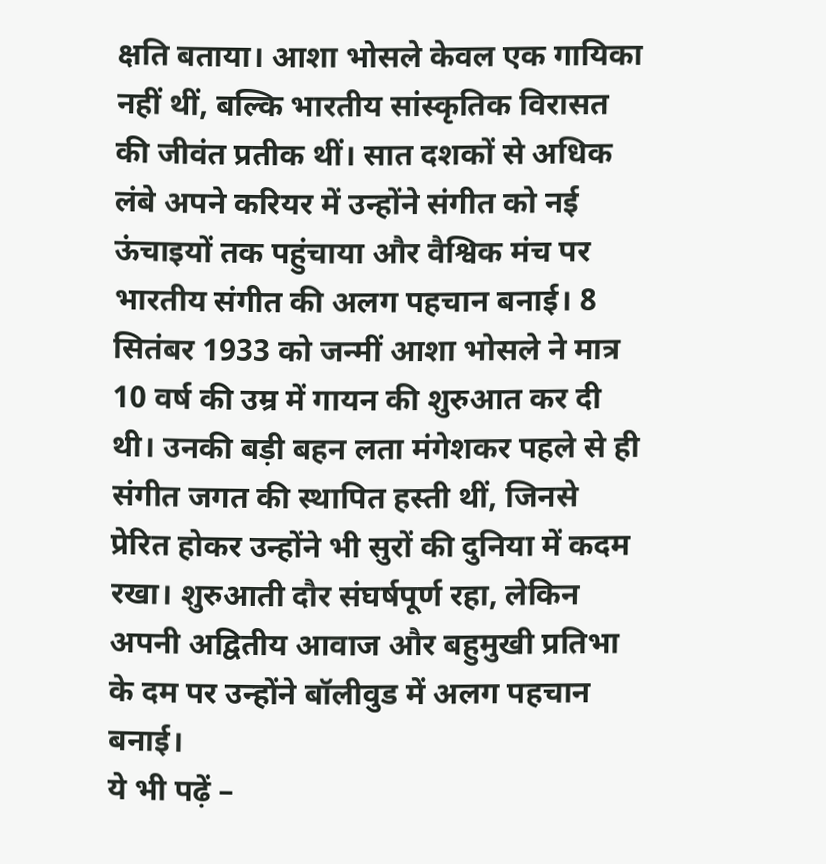क्षति बताया। आशा भोसले केवल एक गायिका नहीं थीं, बल्कि भारतीय सांस्कृतिक विरासत की जीवंत प्रतीक थीं। सात दशकों से अधिक लंबे अपने करियर में उन्होंने संगीत को नई ऊंचाइयों तक पहुंचाया और वैश्विक मंच पर भारतीय संगीत की अलग पहचान बनाई। 8 सितंबर 1933 को जन्मीं आशा भोसले ने मात्र 10 वर्ष की उम्र में गायन की शुरुआत कर दी थी। उनकी बड़ी बहन लता मंगेशकर पहले से ही संगीत जगत की स्थापित हस्ती थीं, जिनसे प्रेरित होकर उन्होंने भी सुरों की दुनिया में कदम रखा। शुरुआती दौर संघर्षपूर्ण रहा, लेकिन अपनी अद्वितीय आवाज और बहुमुखी प्रतिभा के दम पर उन्होंने बॉलीवुड में अलग पहचान बनाई।
ये भी पढ़ें –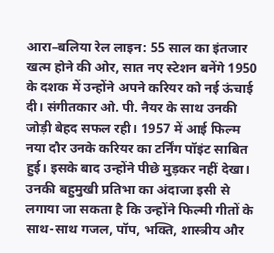आरा–बलिया रेल लाइन: 55 साल का इंतजार खत्म होने की ओर, सात नए स्टेशन बनेंगे 1950 के दशक में उन्होंने अपने करियर को नई ऊंचाई दी। संगीतकार ओ. पी. नैयर के साथ उनकी जोड़ी बेहद सफल रही। 1957 में आई फिल्म नया दौर उनके करियर का टर्निंग पॉइंट साबित हुई। इसके बाद उन्होंने पीछे मुड़कर नहीं देखा। उनकी बहुमुखी प्रतिभा का अंदाजा इसी से लगाया जा सकता है कि उन्होंने फिल्मी गीतों के साथ-साथ गजल, पॉप, भक्ति, शास्त्रीय और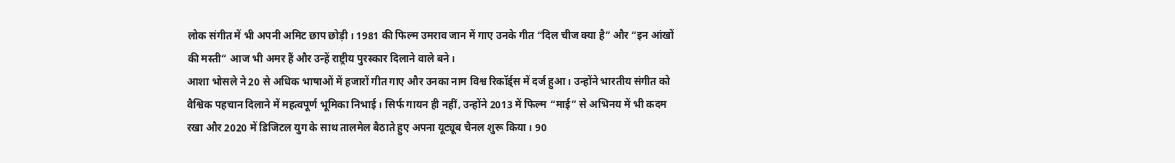लोक संगीत में भी अपनी अमिट छाप छोड़ी। 1981 की फिल्म उमराव जान में गाए उनके गीत “दिल चीज क्या है” और “इन आंखों की मस्ती” आज भी अमर हैं और उन्हें राष्ट्रीय पुरस्कार दिलाने वाले बने।
आशा भोसले ने 20 से अधिक भाषाओं में हजारों गीत गाए और उनका नाम विश्व रिकॉर्ड्स में दर्ज हुआ। उन्होंने भारतीय संगीत को वैश्विक पहचान दिलाने में महत्वपूर्ण भूमिका निभाई। सिर्फ गायन ही नहीं, उन्होंने 2013 में फिल्म “माई” से अभिनय में भी कदम रखा और 2020 में डिजिटल युग के साथ तालमेल बैठाते हुए अपना यूट्यूब चैनल शुरू किया। 90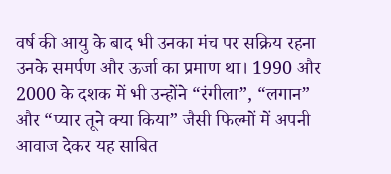वर्ष की आयु के बाद भी उनका मंच पर सक्रिय रहना उनके समर्पण और ऊर्जा का प्रमाण था। 1990 और 2000 के दशक में भी उन्होंने “रंगीला”, “लगान” और “प्यार तूने क्या किया” जैसी फिल्मों में अपनी आवाज देकर यह साबित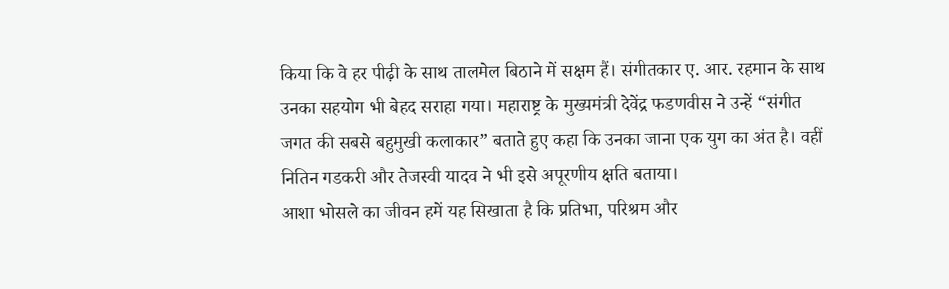किया कि वे हर पीढ़ी के साथ तालमेल बिठाने में सक्षम हैं। संगीतकार ए. आर. रहमान के साथ उनका सहयोग भी बेहद सराहा गया। महाराष्ट्र के मुख्यमंत्री देवेंद्र फडणवीस ने उन्हें “संगीत जगत की सबसे बहुमुखी कलाकार” बताते हुए कहा कि उनका जाना एक युग का अंत है। वहीं नितिन गडकरी और तेजस्वी यादव ने भी इसे अपूरणीय क्षति बताया।
आशा भोसले का जीवन हमें यह सिखाता है कि प्रतिभा, परिश्रम और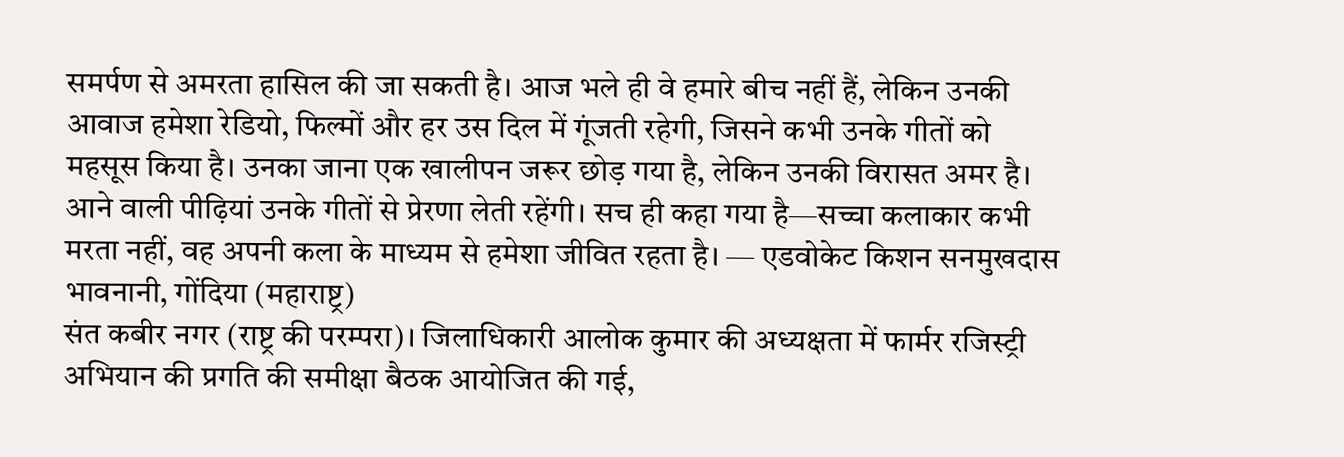समर्पण से अमरता हासिल की जा सकती है। आज भले ही वे हमारे बीच नहीं हैं, लेकिन उनकी आवाज हमेशा रेडियो, फिल्मों और हर उस दिल में गूंजती रहेगी, जिसने कभी उनके गीतों को महसूस किया है। उनका जाना एक खालीपन जरूर छोड़ गया है, लेकिन उनकी विरासत अमर है। आने वाली पीढ़ियां उनके गीतों से प्रेरणा लेती रहेंगी। सच ही कहा गया है—सच्चा कलाकार कभी मरता नहीं, वह अपनी कला के माध्यम से हमेशा जीवित रहता है। — एडवोकेट किशन सनमुखदास भावनानी, गोंदिया (महाराष्ट्र)
संत कबीर नगर (राष्ट्र की परम्परा)। जिलाधिकारी आलोक कुमार की अध्यक्षता में फार्मर रजिस्ट्री अभियान की प्रगति की समीक्षा बैठक आयोजित की गई,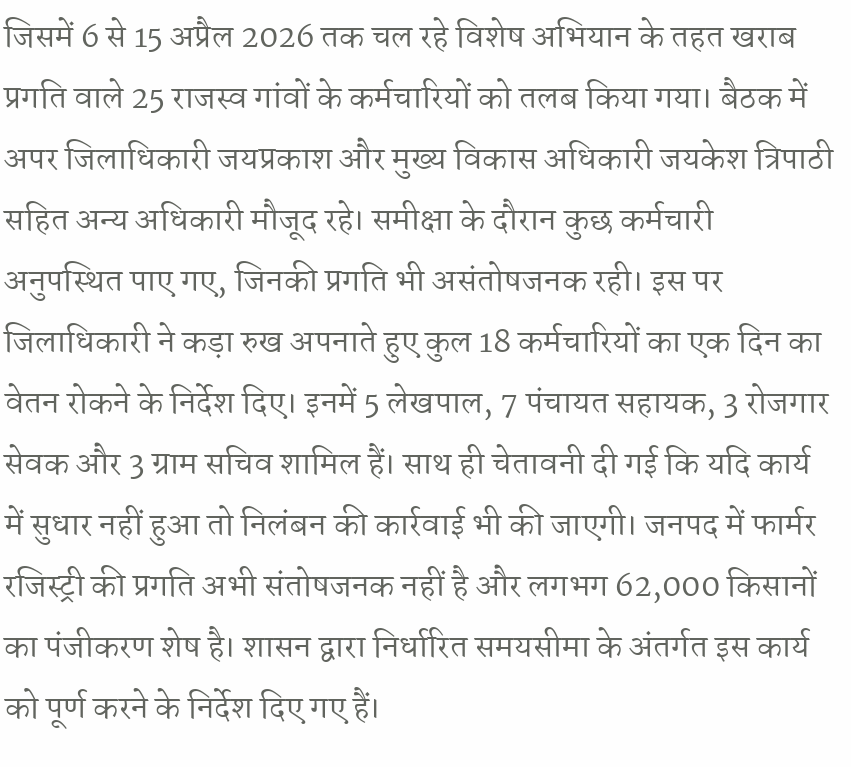जिसमें 6 से 15 अप्रैल 2026 तक चल रहे विशेष अभियान के तहत खराब प्रगति वाले 25 राजस्व गांवों के कर्मचारियों को तलब किया गया। बैठक में अपर जिलाधिकारी जयप्रकाश और मुख्य विकास अधिकारी जयकेश त्रिपाठी सहित अन्य अधिकारी मौजूद रहे। समीक्षा के दौरान कुछ कर्मचारी अनुपस्थित पाए गए, जिनकी प्रगति भी असंतोषजनक रही। इस पर जिलाधिकारी ने कड़ा रुख अपनाते हुए कुल 18 कर्मचारियों का एक दिन का वेतन रोकने के निर्देश दिए। इनमें 5 लेखपाल, 7 पंचायत सहायक, 3 रोजगार सेवक और 3 ग्राम सचिव शामिल हैं। साथ ही चेतावनी दी गई कि यदि कार्य में सुधार नहीं हुआ तो निलंबन की कार्रवाई भी की जाएगी। जनपद में फार्मर रजिस्ट्री की प्रगति अभी संतोषजनक नहीं है और लगभग 62,000 किसानों का पंजीकरण शेष है। शासन द्वारा निर्धारित समयसीमा के अंतर्गत इस कार्य को पूर्ण करने के निर्देश दिए गए हैं।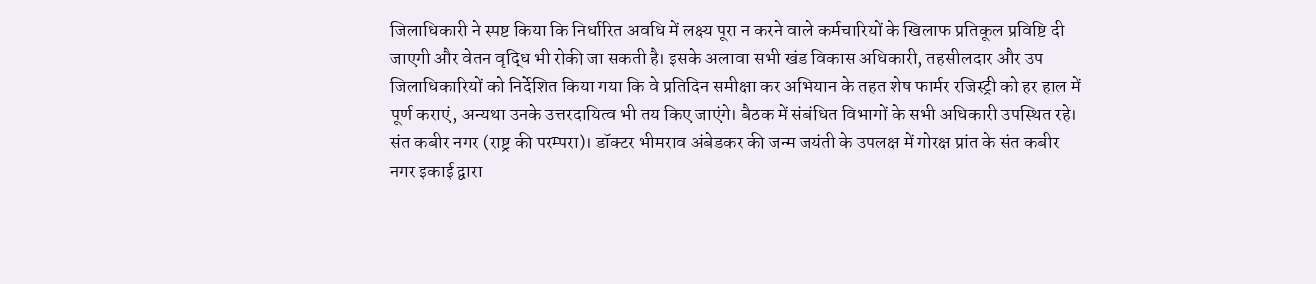जिलाधिकारी ने स्पष्ट किया कि निर्धारित अवधि में लक्ष्य पूरा न करने वाले कर्मचारियों के खिलाफ प्रतिकूल प्रविष्टि दी जाएगी और वेतन वृद्धि भी रोकी जा सकती है। इसके अलावा सभी खंड विकास अधिकारी, तहसीलदार और उप जिलाधिकारियों को निर्देशित किया गया कि वे प्रतिदिन समीक्षा कर अभियान के तहत शेष फार्मर रजिस्ट्री को हर हाल में पूर्ण कराएं, अन्यथा उनके उत्तरदायित्व भी तय किए जाएंगे। बैठक में संबंधित विभागों के सभी अधिकारी उपस्थित रहे।
संत कबीर नगर (राष्ट्र की परम्परा)। डॉक्टर भीमराव अंबेडकर की जन्म जयंती के उपलक्ष में गोरक्ष प्रांत के संत कबीर नगर इकाई द्वारा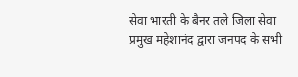सेवा भारती के बैनर तले जिला सेवा प्रमुख महेशानंद द्वारा जनपद के सभी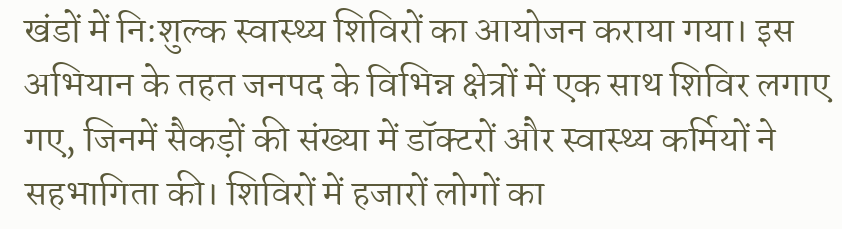खंडों में नि:शुल्क स्वास्थ्य शिविरों का आयोजन कराया गया। इस अभियान के तहत जनपद के विभिन्न क्षेत्रों में एक साथ शिविर लगाए गए, जिनमें सैकड़ों की संख्या में डॉक्टरों और स्वास्थ्य कर्मियों ने सहभागिता की। शिविरों में हजारों लोगों का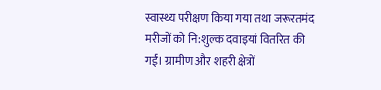स्वास्थ्य परीक्षण किया गया तथा जरूरतमंद मरीजों को नि:शुल्क दवाइयां वितरित की गईं। ग्रामीण और शहरी क्षेत्रों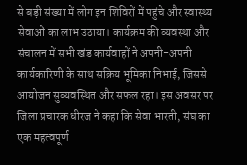से बड़ी संख्या में लोग इन शिविरों में पहुंचे और स्वास्थ्य सेवाओं का लाभ उठाया। कार्यक्रम की व्यवस्था और संचालन में सभी खंड कार्यवाहों ने अपनी-अपनी कार्यकारिणी के साथ सक्रिय भूमिका निभाई, जिससे आयोजन सुव्यवस्थित और सफल रहा। इस अवसर पर जिला प्रचारक धीरज ने कहा कि सेवा भारती, संघ का एक महत्वपूर्ण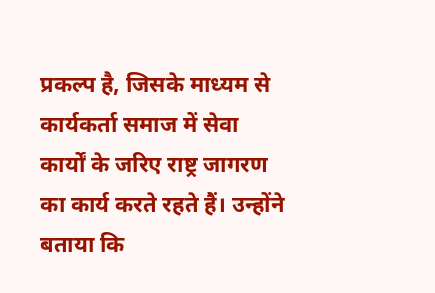प्रकल्प है, जिसके माध्यम से कार्यकर्ता समाज में सेवा कार्यों के जरिए राष्ट्र जागरण का कार्य करते रहते हैं। उन्होंने बताया कि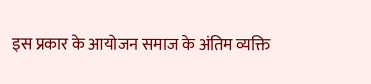इस प्रकार के आयोजन समाज के अंतिम व्यक्ति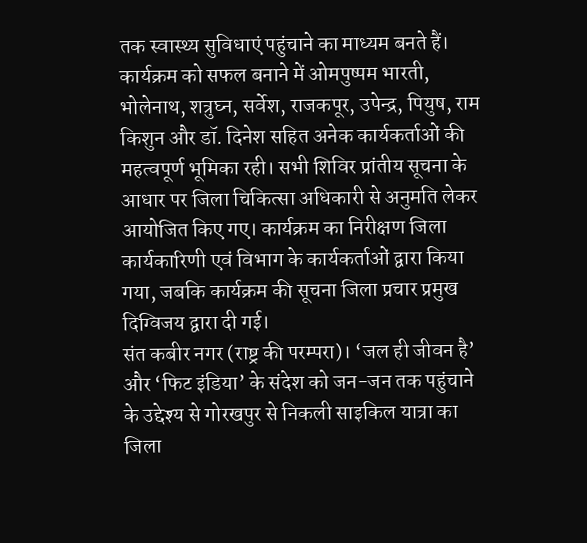तक स्वास्थ्य सुविधाएं पहुंचाने का माध्यम बनते हैं। कार्यक्रम को सफल बनाने में ओमपुष्पम भारती, भोलेनाथ, शत्रुघ्न, सर्वेश, राजकपूर, उपेन्द्र, पियुष, राम किशुन और डॉ. दिनेश सहित अनेक कार्यकर्ताओं की महत्वपूर्ण भूमिका रही। सभी शिविर प्रांतीय सूचना के आधार पर जिला चिकित्सा अधिकारी से अनुमति लेकर आयोजित किए गए। कार्यक्रम का निरीक्षण जिला कार्यकारिणी एवं विभाग के कार्यकर्ताओं द्वारा किया गया, जबकि कार्यक्रम की सूचना जिला प्रचार प्रमुख दिग्विजय द्वारा दी गई।
संत कबीर नगर (राष्ट्र की परम्परा)। ‘जल ही जीवन है’ और ‘फिट इंडिया’ के संदेश को जन-जन तक पहुंचाने के उद्देश्य से गोरखपुर से निकली साइकिल यात्रा का जिला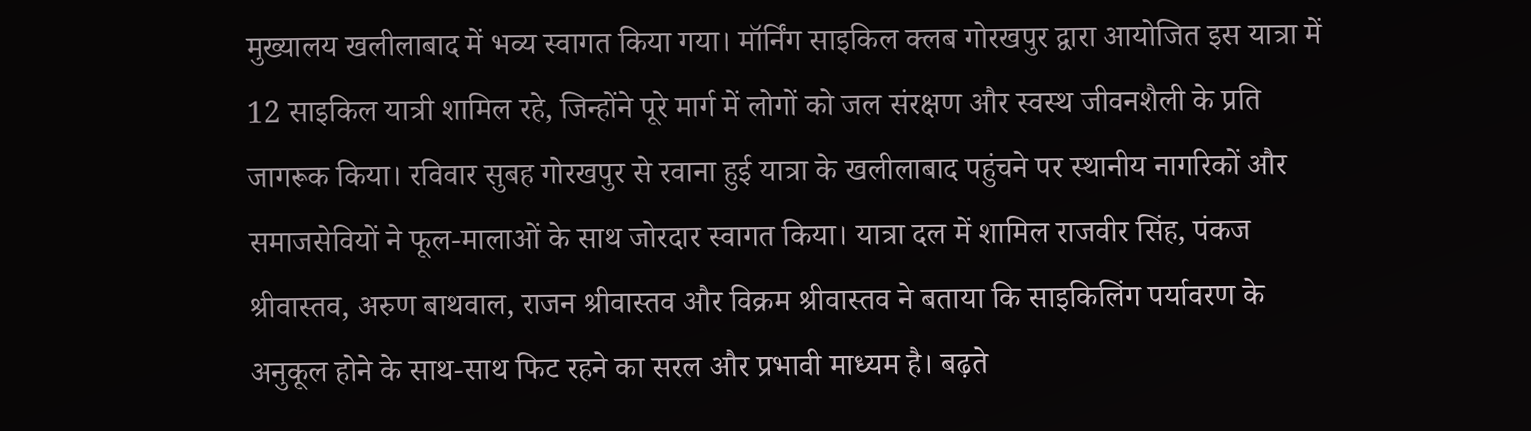मुख्यालय खलीलाबाद में भव्य स्वागत किया गया। मॉर्निंग साइकिल क्लब गोरखपुर द्वारा आयोजित इस यात्रा में 12 साइकिल यात्री शामिल रहे, जिन्होंने पूरे मार्ग में लोगों को जल संरक्षण और स्वस्थ जीवनशैली के प्रति जागरूक किया। रविवार सुबह गोरखपुर से रवाना हुई यात्रा के खलीलाबाद पहुंचने पर स्थानीय नागरिकों और समाजसेवियों ने फूल-मालाओं के साथ जोरदार स्वागत किया। यात्रा दल में शामिल राजवीर सिंह, पंकज श्रीवास्तव, अरुण बाथवाल, राजन श्रीवास्तव और विक्रम श्रीवास्तव ने बताया कि साइकिलिंग पर्यावरण के अनुकूल होने के साथ-साथ फिट रहने का सरल और प्रभावी माध्यम है। बढ़ते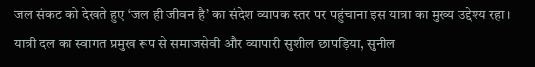जल संकट को देखते हुए ‘जल ही जीवन है’ का संदेश व्यापक स्तर पर पहुंचाना इस यात्रा का मुख्य उद्देश्य रहा। यात्री दल का स्वागत प्रमुख रूप से समाजसेवी और व्यापारी सुशील छापड़िया, सुनील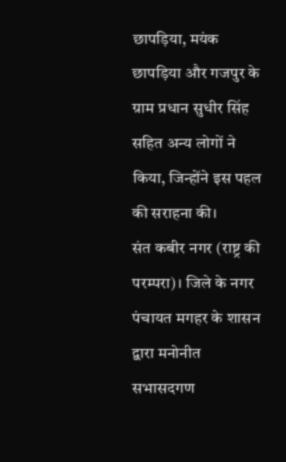छापड़िया, मयंक छापड़िया और गजपुर के ग्राम प्रधान सुधीर सिंह सहित अन्य लोगों ने किया, जिन्होंने इस पहल की सराहना की।
संत कबीर नगर (राष्ट्र की परम्परा)। जिले के नगर पंचायत मगहर के शासन द्वारा मनोनीत सभासदगण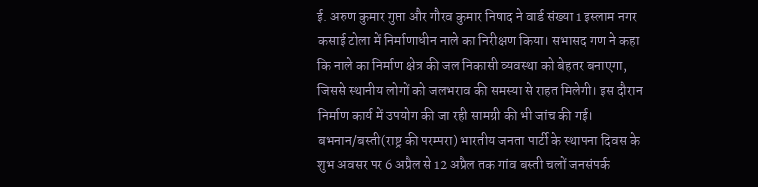ई. अरुण कुमार गुप्ता और गौरव कुमार निषाद ने वार्ड संख्या 1 इस्लाम नगर कसाई टोला में निर्माणाधीन नाले का निरीक्षण किया। सभासद गण ने कहा कि नाले का निर्माण क्षेत्र की जल निकासी व्यवस्था को बेहतर बनाएगा, जिससे स्थानीय लोगों को जलभराव की समस्या से राहत मिलेगी। इस दौरान निर्माण कार्य में उपयोग की जा रही सामग्री की भी जांच की गई।
बभनान/बस्ती(राष्ट्र की परम्परा) भारतीय जनता पार्टी के स्थापना दिवस के शुभ अवसर पर 6 अप्रैल से 12 अप्रैल तक गांव बस्ती चलों जनसंपर्क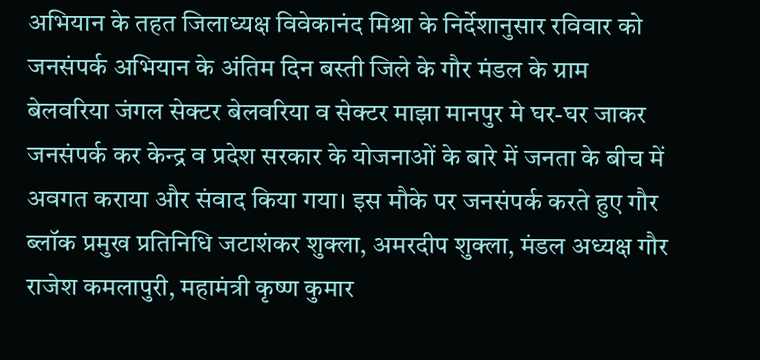अभियान के तहत जिलाध्यक्ष विवेकानंद मिश्रा के निर्देशानुसार रविवार को जनसंपर्क अभियान के अंतिम दिन बस्ती जिले के गौर मंडल के ग्राम बेलवरिया जंगल सेक्टर बेलवरिया व सेक्टर माझा मानपुर मे घर-घर जाकर जनसंपर्क कर केन्द्र व प्रदेश सरकार के योजनाओं के बारे में जनता के बीच में अवगत कराया और संवाद किया गया। इस मौके पर जनसंपर्क करते हुए गौर ब्लॉक प्रमुख प्रतिनिधि जटाशंकर शुक्ला, अमरदीप शुक्ला, मंडल अध्यक्ष गौर राजेश कमलापुरी, महामंत्री कृष्ण कुमार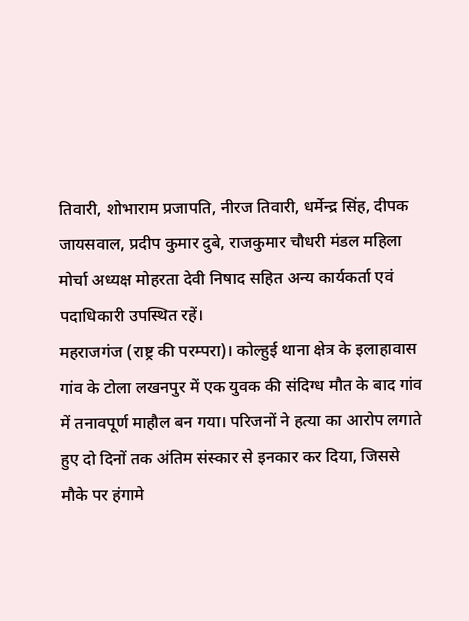तिवारी, शोभाराम प्रजापति, नीरज तिवारी, धर्मेन्द्र सिंह, दीपक जायसवाल, प्रदीप कुमार दुबे, राजकुमार चौधरी मंडल महिला मोर्चा अध्यक्ष मोहरता देवी निषाद सहित अन्य कार्यकर्ता एवं पदाधिकारी उपस्थित रहें।
महराजगंज (राष्ट्र की परम्परा)। कोल्हुई थाना क्षेत्र के इलाहावास गांव के टोला लखनपुर में एक युवक की संदिग्ध मौत के बाद गांव में तनावपूर्ण माहौल बन गया। परिजनों ने हत्या का आरोप लगाते हुए दो दिनों तक अंतिम संस्कार से इनकार कर दिया, जिससे मौके पर हंगामे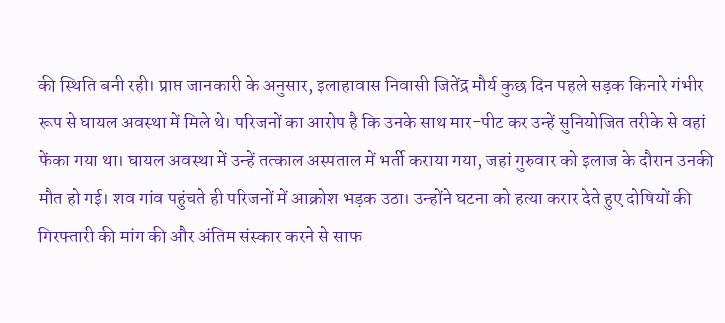की स्थिति बनी रही। प्राप्त जानकारी के अनुसार, इलाहावास निवासी जितेंद्र मौर्य कुछ दिन पहले सड़क किनारे गंभीर रूप से घायल अवस्था में मिले थे। परिजनों का आरोप है कि उनके साथ मार-पीट कर उन्हें सुनियोजित तरीके से वहां फेंका गया था। घायल अवस्था में उन्हें तत्काल अस्पताल में भर्ती कराया गया, जहां गुरुवार को इलाज के दौरान उनकी मौत हो गई। शव गांव पहुंचते ही परिजनों में आक्रोश भड़क उठा। उन्होंने घटना को हत्या करार देते हुए दोषियों की गिरफ्तारी की मांग की और अंतिम संस्कार करने से साफ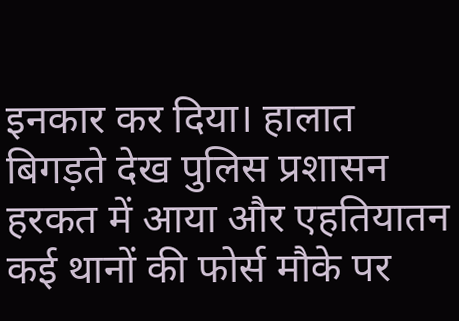इनकार कर दिया। हालात बिगड़ते देख पुलिस प्रशासन हरकत में आया और एहतियातन कई थानों की फोर्स मौके पर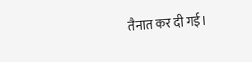तैनात कर दी गई।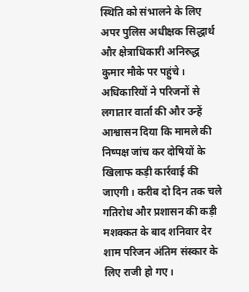स्थिति को संभालने के लिए अपर पुलिस अधीक्षक सिद्धार्थ और क्षेत्राधिकारी अनिरुद्ध कुमार मौके पर पहुंचे। अधिकारियों ने परिजनों से लगातार वार्ता की और उन्हें आश्वासन दिया कि मामले की निष्पक्ष जांच कर दोषियों के खिलाफ कड़ी कार्रवाई की जाएगी। करीब दो दिन तक चले गतिरोध और प्रशासन की कड़ी मशक्कत के बाद शनिवार देर शाम परिजन अंतिम संस्कार के लिए राजी हो गए।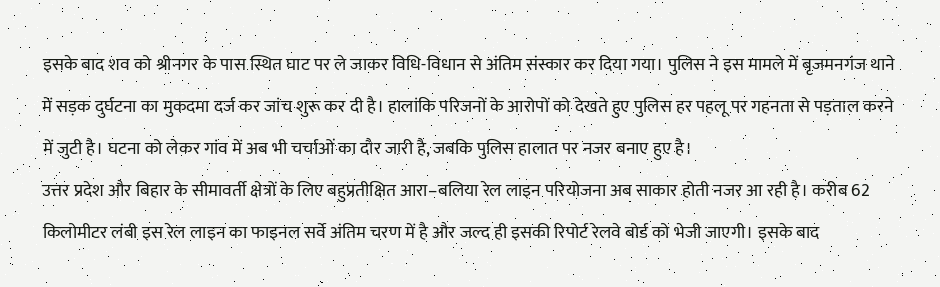इसके बाद शव को श्रीनगर के पास स्थित घाट पर ले जाकर विधि-विधान से अंतिम संस्कार कर दिया गया। पुलिस ने इस मामले में बृजमनगंज थाने में सड़क दुर्घटना का मुकदमा दर्ज कर जांच शुरू कर दी है। हालांकि परिजनों के आरोपों को देखते हुए पुलिस हर पहलू पर गहनता से पड़ताल करने में जुटी है। घटना को लेकर गांव में अब भी चर्चाओं का दौर जारी है, जबकि पुलिस हालात पर नजर बनाए हुए है।
उत्तर प्रदेश और बिहार के सीमावर्ती क्षेत्रों के लिए बहुप्रतीक्षित आरा–बलिया रेल लाइन परियोजना अब साकार होती नजर आ रही है। करीब 62 किलोमीटर लंबी इस रेल लाइन का फाइनल सर्वे अंतिम चरण में है और जल्द ही इसकी रिपोर्ट रेलवे बोर्ड को भेजी जाएगी। इसके बाद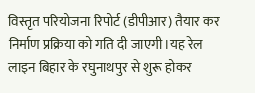विस्तृत परियोजना रिपोर्ट (डीपीआर) तैयार कर निर्माण प्रक्रिया को गति दी जाएगी।यह रेल लाइन बिहार के रघुनाथपुर से शुरू होकर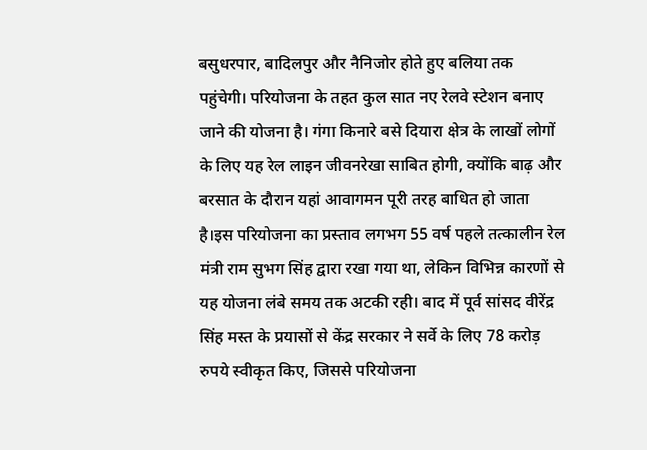बसुधरपार, बादिलपुर और नैनिजोर होते हुए बलिया तक पहुंचेगी। परियोजना के तहत कुल सात नए रेलवे स्टेशन बनाए जाने की योजना है। गंगा किनारे बसे दियारा क्षेत्र के लाखों लोगों के लिए यह रेल लाइन जीवनरेखा साबित होगी, क्योंकि बाढ़ और बरसात के दौरान यहां आवागमन पूरी तरह बाधित हो जाता है।इस परियोजना का प्रस्ताव लगभग 55 वर्ष पहले तत्कालीन रेल मंत्री राम सुभग सिंह द्वारा रखा गया था, लेकिन विभिन्न कारणों से यह योजना लंबे समय तक अटकी रही। बाद में पूर्व सांसद वीरेंद्र सिंह मस्त के प्रयासों से केंद्र सरकार ने सर्वे के लिए 78 करोड़ रुपये स्वीकृत किए, जिससे परियोजना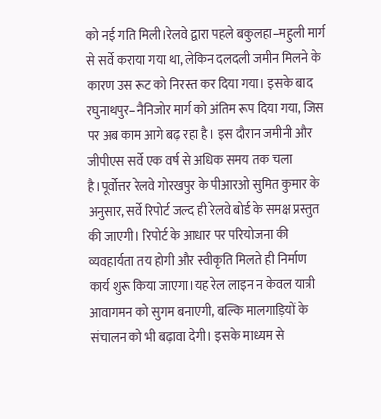को नई गति मिली।रेलवे द्वारा पहले बकुलहा–महुली मार्ग से सर्वे कराया गया था, लेकिन दलदली जमीन मिलने के कारण उस रूट को निरस्त कर दिया गया। इसके बाद रघुनाथपुर–नैनिजोर मार्ग को अंतिम रूप दिया गया, जिस पर अब काम आगे बढ़ रहा है। इस दौरान जमीनी और जीपीएस सर्वे एक वर्ष से अधिक समय तक चला है।पूर्वोत्तर रेलवे गोरखपुर के पीआरओ सुमित कुमार के अनुसार, सर्वे रिपोर्ट जल्द ही रेलवे बोर्ड के समक्ष प्रस्तुत की जाएगी। रिपोर्ट के आधार पर परियोजना की व्यवहार्यता तय होगी और स्वीकृति मिलते ही निर्माण कार्य शुरू किया जाएगा।यह रेल लाइन न केवल यात्री आवागमन को सुगम बनाएगी, बल्कि मालगाड़ियों के संचालन को भी बढ़ावा देगी। इसके माध्यम से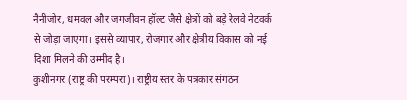नैनीजोर, धमवल और जगजीवन हॉल्ट जैसे क्षेत्रों को बड़े रेलवे नेटवर्क से जोड़ा जाएगा। इससे व्यापार, रोजगार और क्षेत्रीय विकास को नई दिशा मिलने की उम्मीद है।
कुशीनगर (राष्ट्र की परम्परा)। राष्ट्रीय स्तर के पत्रकार संगठन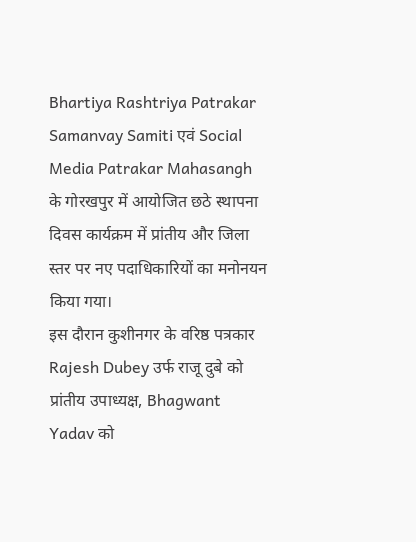Bhartiya Rashtriya Patrakar Samanvay Samiti एवं Social Media Patrakar Mahasangh के गोरखपुर में आयोजित छठे स्थापना दिवस कार्यक्रम में प्रांतीय और जिला स्तर पर नए पदाधिकारियों का मनोनयन किया गया।
इस दौरान कुशीनगर के वरिष्ठ पत्रकार Rajesh Dubey उर्फ राजू दुबे को प्रांतीय उपाध्यक्ष, Bhagwant Yadav को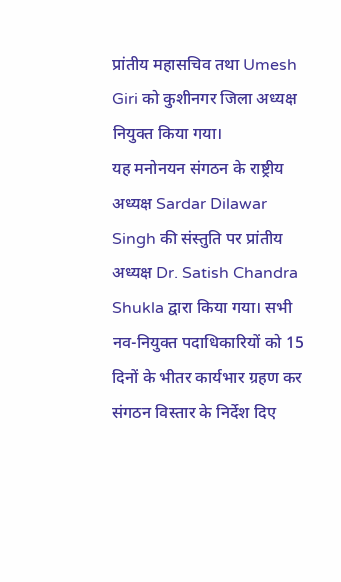प्रांतीय महासचिव तथा Umesh Giri को कुशीनगर जिला अध्यक्ष नियुक्त किया गया।
यह मनोनयन संगठन के राष्ट्रीय अध्यक्ष Sardar Dilawar Singh की संस्तुति पर प्रांतीय अध्यक्ष Dr. Satish Chandra Shukla द्वारा किया गया। सभी नव-नियुक्त पदाधिकारियों को 15 दिनों के भीतर कार्यभार ग्रहण कर संगठन विस्तार के निर्देश दिए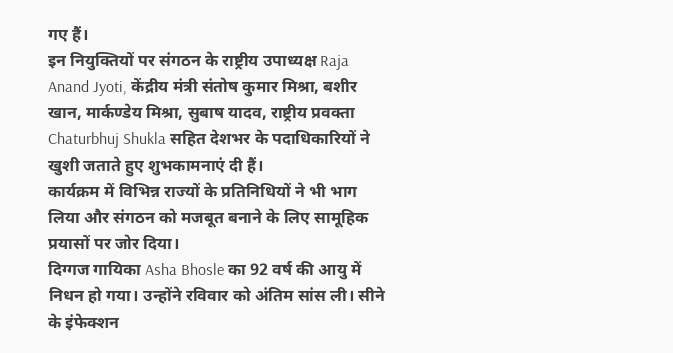गए हैं।
इन नियुक्तियों पर संगठन के राष्ट्रीय उपाध्यक्ष Raja Anand Jyoti, केंद्रीय मंत्री संतोष कुमार मिश्रा, बशीर खान, मार्कण्डेय मिश्रा, सुबाष यादव, राष्ट्रीय प्रवक्ता Chaturbhuj Shukla सहित देशभर के पदाधिकारियों ने खुशी जताते हुए शुभकामनाएं दी हैं।
कार्यक्रम में विभिन्न राज्यों के प्रतिनिधियों ने भी भाग लिया और संगठन को मजबूत बनाने के लिए सामूहिक प्रयासों पर जोर दिया।
दिग्गज गायिका Asha Bhosle का 92 वर्ष की आयु में निधन हो गया। उन्होंने रविवार को अंतिम सांस ली। सीने के इंफेक्शन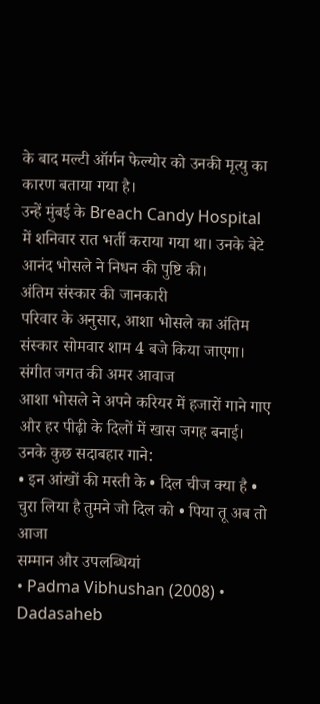के बाद मल्टी ऑर्गन फेल्योर को उनकी मृत्यु का कारण बताया गया है।
उन्हें मुंबई के Breach Candy Hospital में शनिवार रात भर्ती कराया गया था। उनके बेटे आनंद भोसले ने निधन की पुष्टि की।
अंतिम संस्कार की जानकारी
परिवार के अनुसार, आशा भोसले का अंतिम संस्कार सोमवार शाम 4 बजे किया जाएगा।
संगीत जगत की अमर आवाज
आशा भोसले ने अपने करियर में हजारों गाने गाए और हर पीढ़ी के दिलों में खास जगह बनाई। उनके कुछ सदाबहार गाने:
• इन आंखों की मस्ती के • दिल चीज क्या है • चुरा लिया है तुमने जो दिल को • पिया तू अब तो आजा
सम्मान और उपलब्धियां
• Padma Vibhushan (2008) • Dadasaheb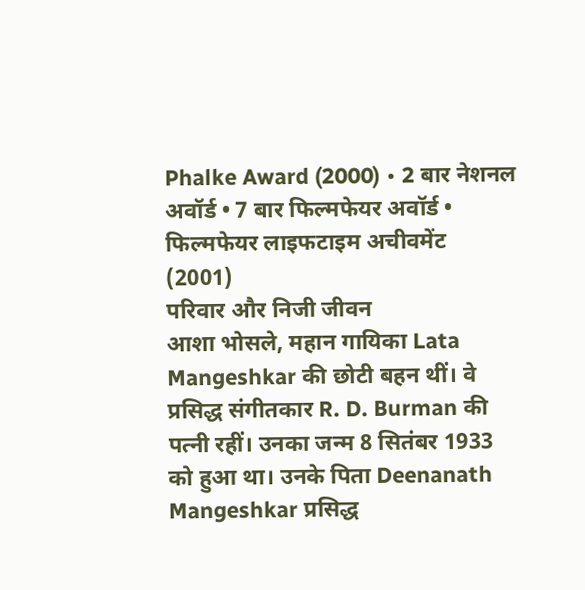Phalke Award (2000) • 2 बार नेशनल अवॉर्ड • 7 बार फिल्मफेयर अवॉर्ड • फिल्मफेयर लाइफटाइम अचीवमेंट (2001)
परिवार और निजी जीवन
आशा भोसले, महान गायिका Lata Mangeshkar की छोटी बहन थीं। वे प्रसिद्ध संगीतकार R. D. Burman की पत्नी रहीं। उनका जन्म 8 सितंबर 1933 को हुआ था। उनके पिता Deenanath Mangeshkar प्रसिद्ध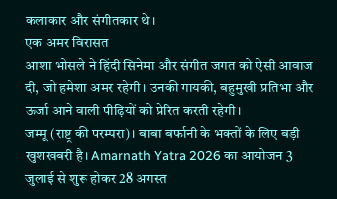कलाकार और संगीतकार थे।
एक अमर विरासत
आशा भोसले ने हिंदी सिनेमा और संगीत जगत को ऐसी आवाज दी, जो हमेशा अमर रहेगी। उनकी गायकी, बहुमुखी प्रतिभा और ऊर्जा आने वाली पीढ़ियों को प्रेरित करती रहेगी।
जम्मू (राष्ट्र की परम्परा)। बाबा बर्फानी के भक्तों के लिए बड़ी खुशखबरी है। Amarnath Yatra 2026 का आयोजन 3 जुलाई से शुरू होकर 28 अगस्त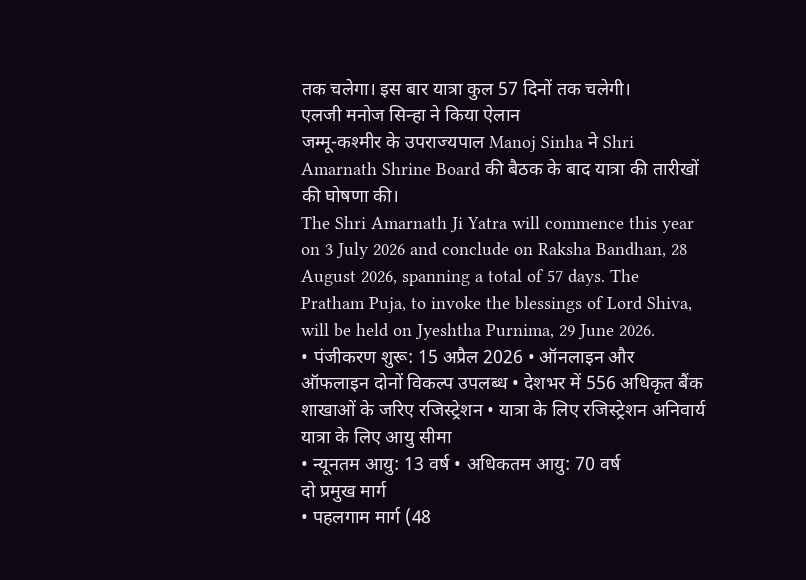तक चलेगा। इस बार यात्रा कुल 57 दिनों तक चलेगी।
एलजी मनोज सिन्हा ने किया ऐलान
जम्मू-कश्मीर के उपराज्यपाल Manoj Sinha ने Shri Amarnath Shrine Board की बैठक के बाद यात्रा की तारीखों की घोषणा की।
The Shri Amarnath Ji Yatra will commence this year on 3 July 2026 and conclude on Raksha Bandhan, 28 August 2026, spanning a total of 57 days. The Pratham Puja, to invoke the blessings of Lord Shiva, will be held on Jyeshtha Purnima, 29 June 2026.
• पंजीकरण शुरू: 15 अप्रैल 2026 • ऑनलाइन और ऑफलाइन दोनों विकल्प उपलब्ध • देशभर में 556 अधिकृत बैंक शाखाओं के जरिए रजिस्ट्रेशन • यात्रा के लिए रजिस्ट्रेशन अनिवार्य
यात्रा के लिए आयु सीमा
• न्यूनतम आयु: 13 वर्ष • अधिकतम आयु: 70 वर्ष
दो प्रमुख मार्ग
• पहलगाम मार्ग (48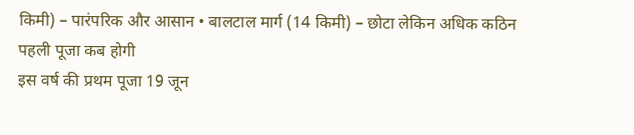किमी) – पारंपरिक और आसान • बालटाल मार्ग (14 किमी) – छोटा लेकिन अधिक कठिन
पहली पूजा कब होगी
इस वर्ष की प्रथम पूजा 19 जून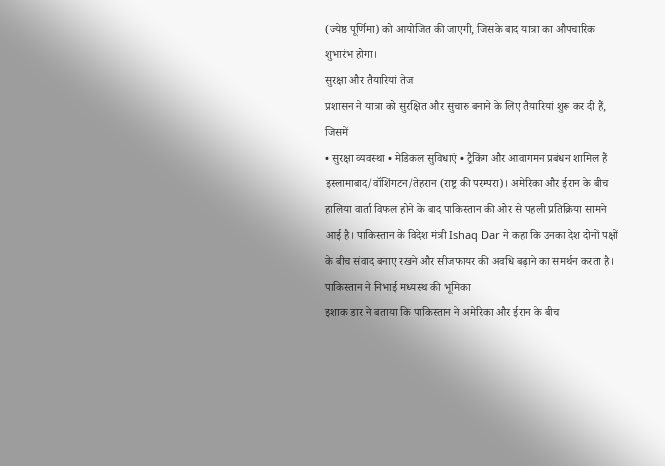(ज्येष्ठ पूर्णिमा) को आयोजित की जाएगी, जिसके बाद यात्रा का औपचारिक शुभारंभ होगा।
सुरक्षा और तैयारियां तेज
प्रशासन ने यात्रा को सुरक्षित और सुचारु बनाने के लिए तैयारियां शुरू कर दी हैं, जिसमें
• सुरक्षा व्यवस्था • मेडिकल सुविधाएं • ट्रैकिंग और आवागमन प्रबंधन शामिल हैं
इस्लामाबाद/वॉशिंगटन/तेहरान (राष्ट्र की परम्परा)। अमेरिका और ईरान के बीच हालिया वार्ता विफल होने के बाद पाकिस्तान की ओर से पहली प्रतिक्रिया सामने आई है। पाकिस्तान के विदेश मंत्री Ishaq Dar ने कहा कि उनका देश दोनों पक्षों के बीच संवाद बनाए रखने और सीजफायर की अवधि बढ़ाने का समर्थन करता है।
पाकिस्तान ने निभाई मध्यस्थ की भूमिका
इशाक डार ने बताया कि पाकिस्तान ने अमेरिका और ईरान के बीच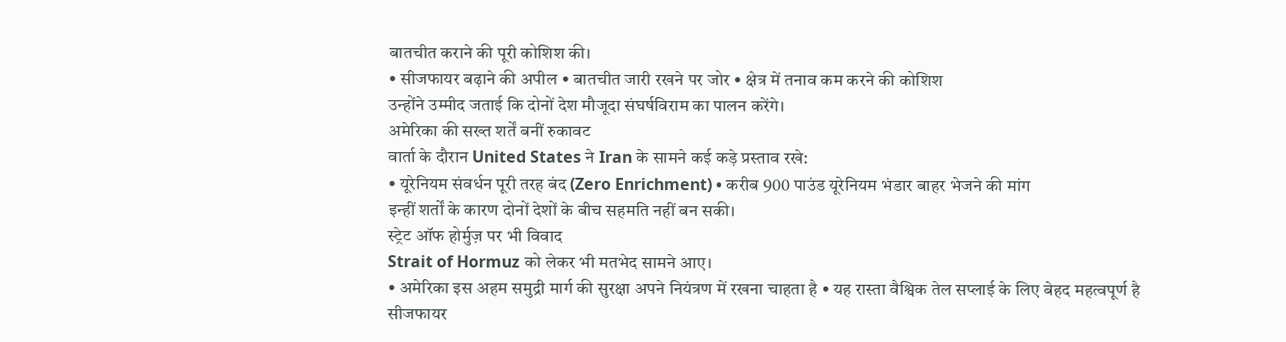बातचीत कराने की पूरी कोशिश की।
• सीजफायर बढ़ाने की अपील • बातचीत जारी रखने पर जोर • क्षेत्र में तनाव कम करने की कोशिश
उन्होंने उम्मीद जताई कि दोनों देश मौजूदा संघर्षविराम का पालन करेंगे।
अमेरिका की सख्त शर्तें बनीं रुकावट
वार्ता के दौरान United States ने Iran के सामने कई कड़े प्रस्ताव रखे:
• यूरेनियम संवर्धन पूरी तरह बंद (Zero Enrichment) • करीब 900 पाउंड यूरेनियम भंडार बाहर भेजने की मांग
इन्हीं शर्तों के कारण दोनों देशों के बीच सहमति नहीं बन सकी।
स्ट्रेट ऑफ होर्मुज़ पर भी विवाद
Strait of Hormuz को लेकर भी मतभेद सामने आए।
• अमेरिका इस अहम समुद्री मार्ग की सुरक्षा अपने नियंत्रण में रखना चाहता है • यह रास्ता वैश्विक तेल सप्लाई के लिए बेहद महत्वपूर्ण है
सीजफायर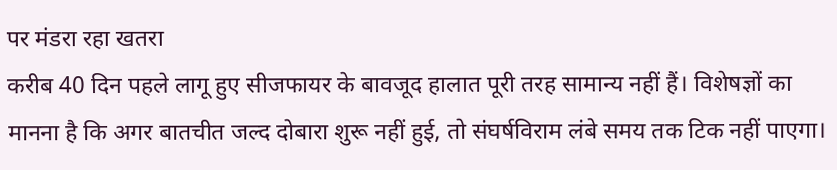पर मंडरा रहा खतरा
करीब 40 दिन पहले लागू हुए सीजफायर के बावजूद हालात पूरी तरह सामान्य नहीं हैं। विशेषज्ञों का मानना है कि अगर बातचीत जल्द दोबारा शुरू नहीं हुई, तो संघर्षविराम लंबे समय तक टिक नहीं पाएगा।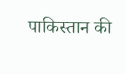पाकिस्तान की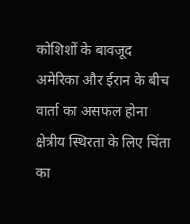कोशिशों के बावजूद अमेरिका और ईरान के बीच वार्ता का असफल होना क्षेत्रीय स्थिरता के लिए चिंता का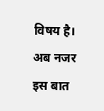विषय है। अब नजर इस बात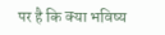पर है कि क्या भविष्य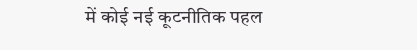में कोई नई कूटनीतिक पहल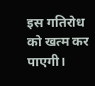इस गतिरोध को खत्म कर पाएगी।